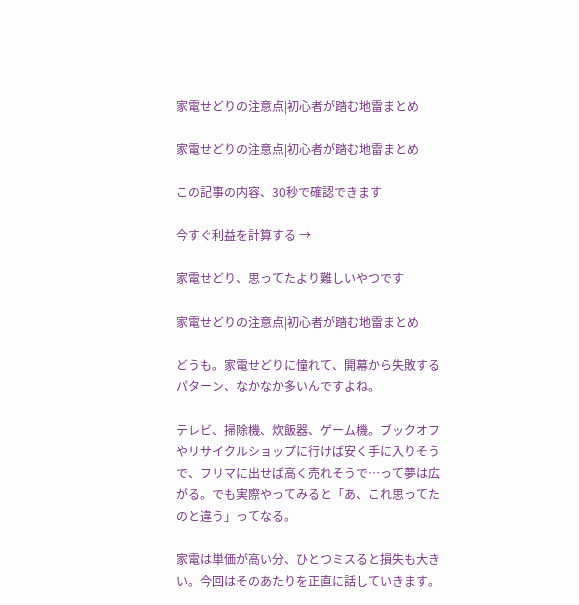家電せどりの注意点|初心者が踏む地雷まとめ

家電せどりの注意点|初心者が踏む地雷まとめ

この記事の内容、30秒で確認できます

今すぐ利益を計算する →

家電せどり、思ってたより難しいやつです

家電せどりの注意点|初心者が踏む地雷まとめ

どうも。家電せどりに憧れて、開幕から失敗するパターン、なかなか多いんですよね。

テレビ、掃除機、炊飯器、ゲーム機。ブックオフやリサイクルショップに行けば安く手に入りそうで、フリマに出せば高く売れそうで…って夢は広がる。でも実際やってみると「あ、これ思ってたのと違う」ってなる。

家電は単価が高い分、ひとつミスると損失も大きい。今回はそのあたりを正直に話していきます。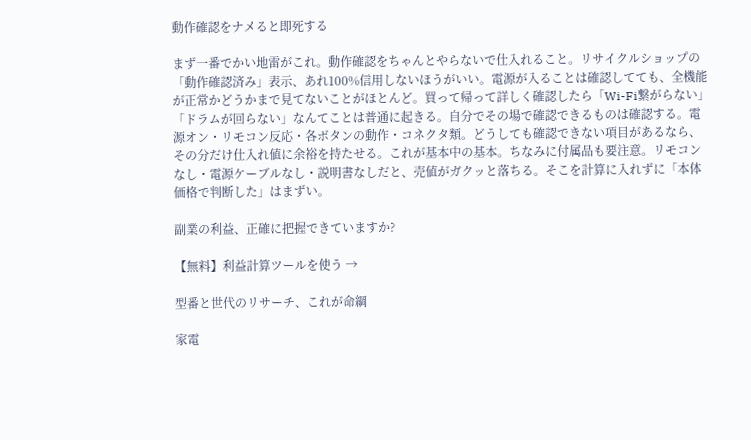動作確認をナメると即死する

まず一番でかい地雷がこれ。動作確認をちゃんとやらないで仕入れること。リサイクルショップの「動作確認済み」表示、あれ100%信用しないほうがいい。電源が入ることは確認してても、全機能が正常かどうかまで見てないことがほとんど。買って帰って詳しく確認したら「Wi-Fi繋がらない」「ドラムが回らない」なんてことは普通に起きる。自分でその場で確認できるものは確認する。電源オン・リモコン反応・各ボタンの動作・コネクタ類。どうしても確認できない項目があるなら、その分だけ仕入れ値に余裕を持たせる。これが基本中の基本。ちなみに付属品も要注意。リモコンなし・電源ケーブルなし・説明書なしだと、売値がガクッと落ちる。そこを計算に入れずに「本体価格で判断した」はまずい。

副業の利益、正確に把握できていますか?

【無料】利益計算ツールを使う →

型番と世代のリサーチ、これが命綱

家電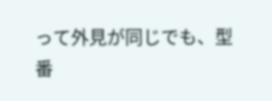って外見が同じでも、型番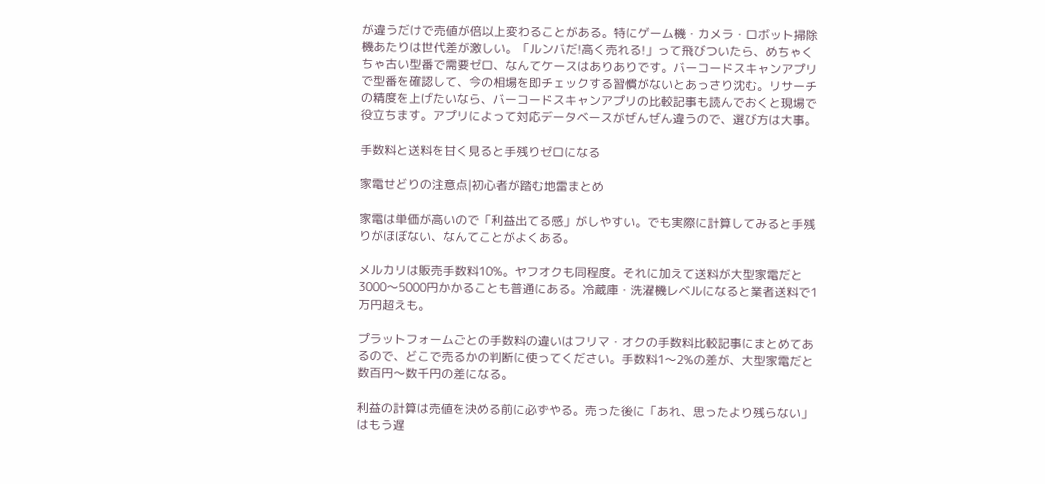が違うだけで売値が倍以上変わることがある。特にゲーム機・カメラ・ロボット掃除機あたりは世代差が激しい。「ルンバだ!高く売れる!」って飛びついたら、めちゃくちゃ古い型番で需要ゼロ、なんてケースはありありです。バーコードスキャンアプリで型番を確認して、今の相場を即チェックする習慣がないとあっさり沈む。リサーチの精度を上げたいなら、バーコードスキャンアプリの比較記事も読んでおくと現場で役立ちます。アプリによって対応データベースがぜんぜん違うので、選び方は大事。

手数料と送料を甘く見ると手残りゼロになる

家電せどりの注意点|初心者が踏む地雷まとめ

家電は単価が高いので「利益出てる感」がしやすい。でも実際に計算してみると手残りがほぼない、なんてことがよくある。

メルカリは販売手数料10%。ヤフオクも同程度。それに加えて送料が大型家電だと3000〜5000円かかることも普通にある。冷蔵庫・洗濯機レベルになると業者送料で1万円超えも。

プラットフォームごとの手数料の違いはフリマ・オクの手数料比較記事にまとめてあるので、どこで売るかの判断に使ってください。手数料1〜2%の差が、大型家電だと数百円〜数千円の差になる。

利益の計算は売値を決める前に必ずやる。売った後に「あれ、思ったより残らない」はもう遅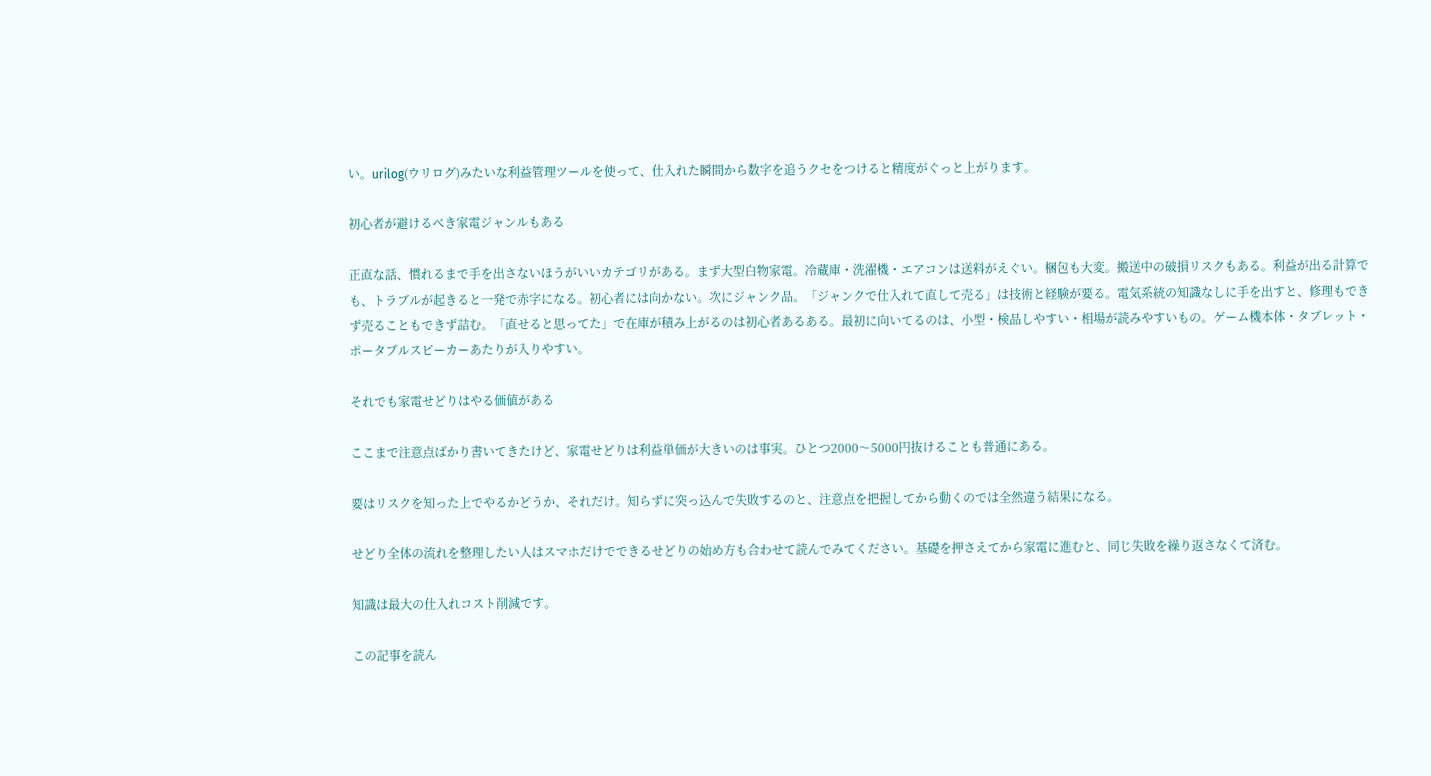い。urilog(ウリログ)みたいな利益管理ツールを使って、仕入れた瞬間から数字を追うクセをつけると精度がぐっと上がります。

初心者が避けるべき家電ジャンルもある

正直な話、慣れるまで手を出さないほうがいいカテゴリがある。まず大型白物家電。冷蔵庫・洗濯機・エアコンは送料がえぐい。梱包も大変。搬送中の破損リスクもある。利益が出る計算でも、トラブルが起きると一発で赤字になる。初心者には向かない。次にジャンク品。「ジャンクで仕入れて直して売る」は技術と経験が要る。電気系統の知識なしに手を出すと、修理もできず売ることもできず詰む。「直せると思ってた」で在庫が積み上がるのは初心者あるある。最初に向いてるのは、小型・検品しやすい・相場が読みやすいもの。ゲーム機本体・タブレット・ポータブルスピーカーあたりが入りやすい。

それでも家電せどりはやる価値がある

ここまで注意点ばかり書いてきたけど、家電せどりは利益単価が大きいのは事実。ひとつ2000〜5000円抜けることも普通にある。

要はリスクを知った上でやるかどうか、それだけ。知らずに突っ込んで失敗するのと、注意点を把握してから動くのでは全然違う結果になる。

せどり全体の流れを整理したい人はスマホだけでできるせどりの始め方も合わせて読んでみてください。基礎を押さえてから家電に進むと、同じ失敗を繰り返さなくて済む。

知識は最大の仕入れコスト削減です。

この記事を読ん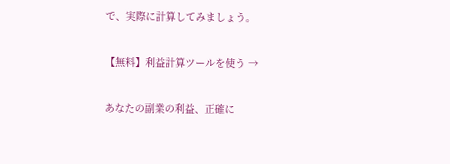で、実際に計算してみましょう。

【無料】利益計算ツールを使う →

あなたの副業の利益、正確に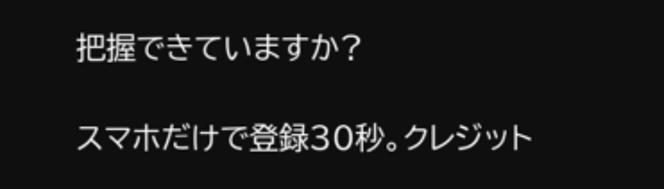把握できていますか?

スマホだけで登録30秒。クレジット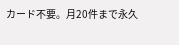カード不要。月20件まで永久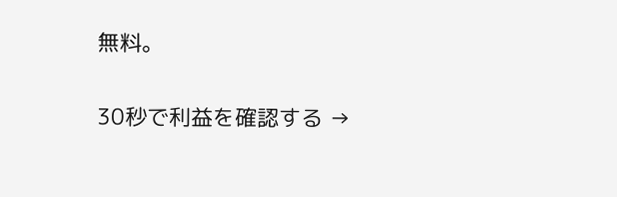無料。

30秒で利益を確認する →